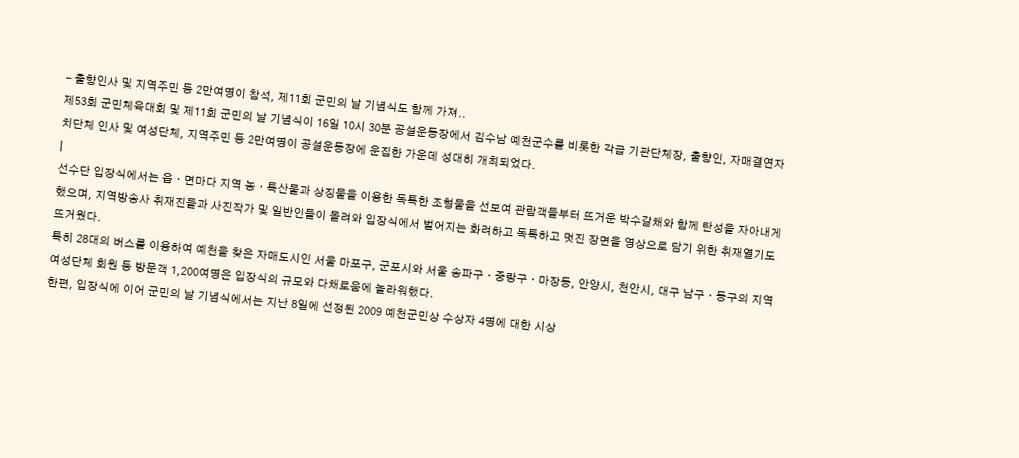- 출향인사 및 지역주민 등 2만여명이 참석, 제11회 군민의 날 기념식도 함께 가져..
제53회 군민체육대회 및 제11회 군민의 날 기념식이 16일 10시 30분 공설운동장에서 김수남 예천군수를 비롯한 각급 기관단체장, 출향인, 자매결연자치단체 인사 및 여성단체, 지역주민 등 2만여명이 공설운동장에 운집한 가운데 성대히 개최되었다.
|
선수단 입장식에서는 읍ㆍ면마다 지역 농ㆍ특산물과 상징물을 이용한 독특한 조형물을 선보여 관람객들부터 뜨거운 박수갈채와 함께 탄성을 자아내게 했으며, 지역방송사 취재진들과 사진작가 및 일반인들이 몰려와 입장식에서 벌어지는 화려하고 독특하고 멋진 장면을 영상으로 담기 위한 취재열기도 뜨거웠다.
특히 28대의 버스를 이용하여 예천을 찾은 자매도시인 서울 마포구, 군포시와 서울 송파구ㆍ중랑구ㆍ마장동, 안양시, 천안시, 대구 남구ㆍ동구의 지역 여성단체 회원 등 방문객 1,200여명은 입장식의 규모와 다채로움에 놀라워했다.
한편, 입장식에 이어 군민의 날 기념식에서는 지난 8일에 선정된 2009 예천군민상 수상자 4명에 대한 시상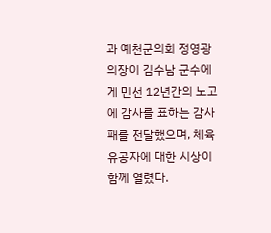과 예천군의회 정영광 의장이 김수남 군수에게 민선 12년간의 노고에 감사를 표하는 감사패를 전달했으며, 체육유공자에 대한 시상이 함께 열렸다.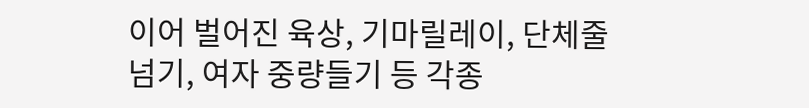이어 벌어진 육상, 기마릴레이, 단체줄넘기, 여자 중량들기 등 각종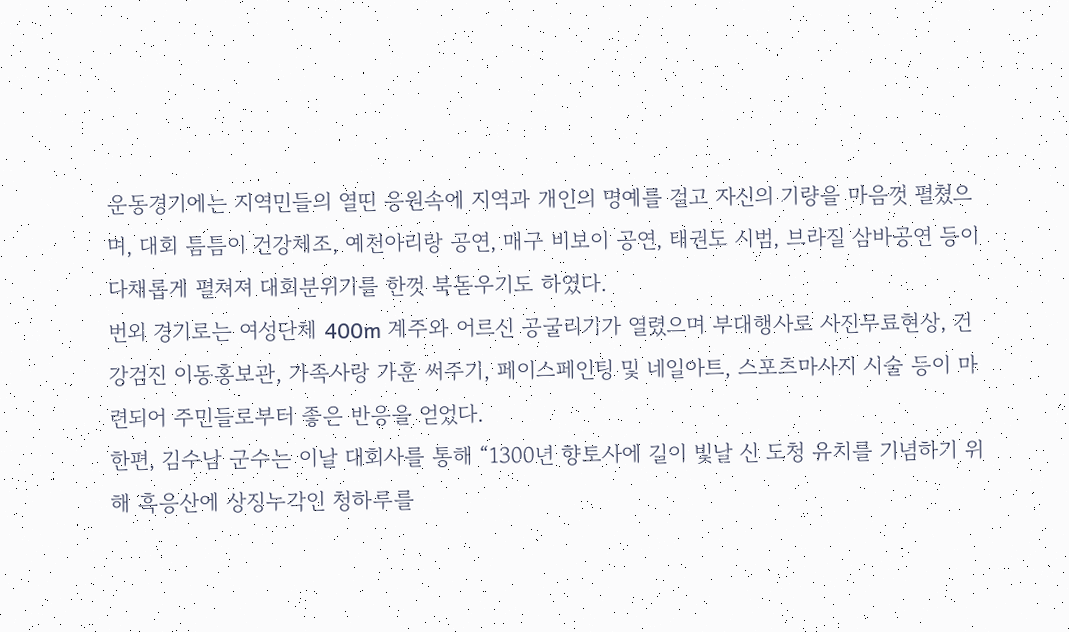운동경기에는 지역민들의 열띤 응원속에 지역과 개인의 명예를 걸고 자신의 기량을 마음껏 펼쳤으며, 대회 틈틈이 건강체조, 예천아리랑 공연, 매구 비보이 공연, 태권도 시범, 브라질 삼바공연 등이 다채롭게 펼쳐져 대회분위기를 한껏 북돋우기도 하였다.
번외 경기로는 여성단체 400m 계주와 어르신 공굴리기가 열렸으며 부대행사로 사진무료현상, 건강검진 이동홍보관, 가족사랑 가훈 써주기, 페이스페인팅 및 네일아트, 스포츠마사지 시술 등이 마련되어 주민들로부터 좋은 반응을 얻었다.
한편, 김수남 군수는 이날 대회사를 통해 “1300년 향토사에 길이 빛날 신 도청 유치를 기념하기 위해 흑응산에 상징누각인 청하루를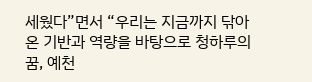세웠다”면서 “우리는 지금까지 닦아온 기반과 역량을 바탕으로 청하루의 꿈, 예천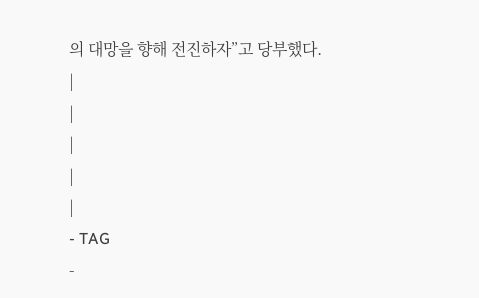의 대망을 향해 전진하자”고 당부했다.
|
|
|
|
|
- TAG
-